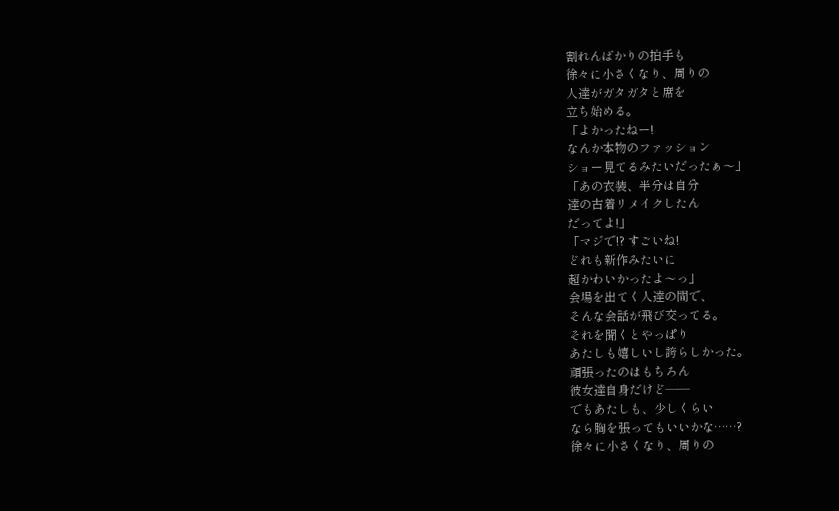割れんばかりの拍手も
徐々に小さくなり、周りの
人達がガタガタと席を
立ち始める。
「よかったねー!
なんか本物のファッション
ショー見てるみたいだったぁ〜」
「あの衣装、半分は自分
達の古着リメイクしたん
だってよ!」
「マジで!? すごいね!
どれも新作みたいに
超かわいかったよ〜っ」
会場を出てく人達の間で、
そんな会話が飛び交ってる。
それを聞くとやっぱり
あたしも嬉しいし誇らしかった。
頑張ったのはもちろん
彼女達自身だけど――
でもあたしも、少しくらい
なら胸を張ってもいいかな……?
徐々に小さくなり、周りの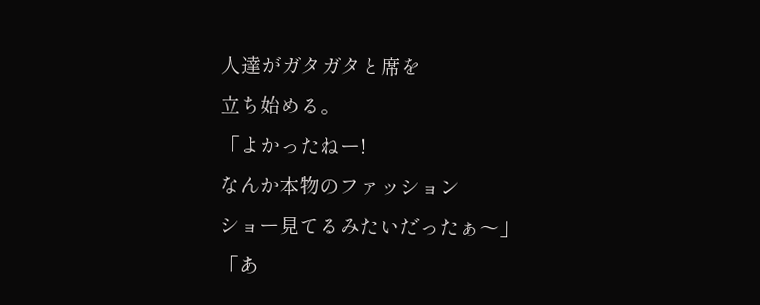人達がガタガタと席を
立ち始める。
「よかったねー!
なんか本物のファッション
ショー見てるみたいだったぁ〜」
「あ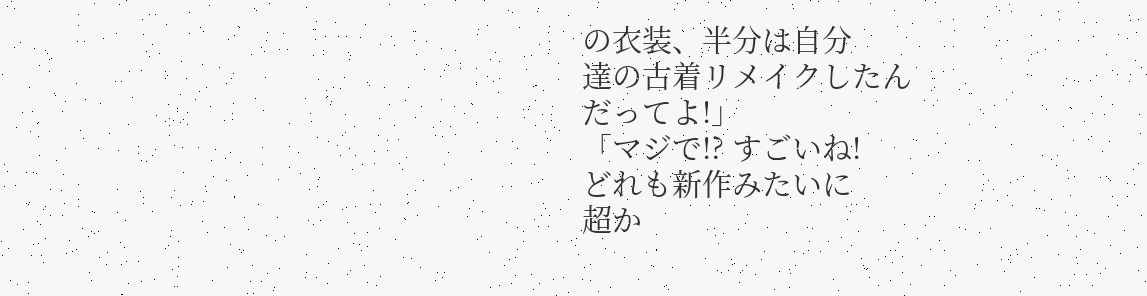の衣装、半分は自分
達の古着リメイクしたん
だってよ!」
「マジで!? すごいね!
どれも新作みたいに
超か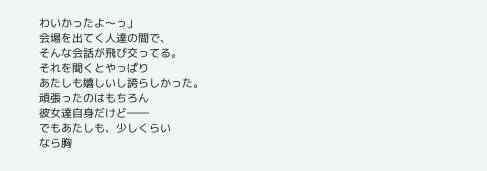わいかったよ〜っ」
会場を出てく人達の間で、
そんな会話が飛び交ってる。
それを聞くとやっぱり
あたしも嬉しいし誇らしかった。
頑張ったのはもちろん
彼女達自身だけど――
でもあたしも、少しくらい
なら胸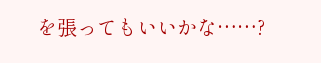を張ってもいいかな……?